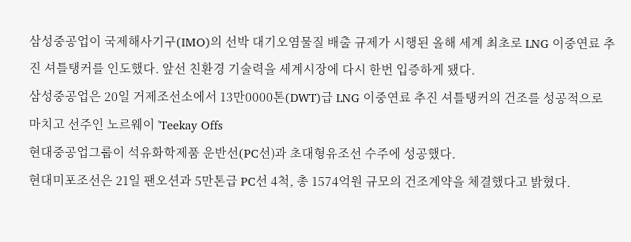삼성중공업이 국제해사기구(IMO)의 선박 대기오염물질 배출 규제가 시행된 올해 세계 최초로 LNG 이중연료 추진 셔틀탱커를 인도했다. 앞선 친환경 기술력을 세계시장에 다시 한번 입증하게 됐다.
삼성중공업은 20일 거제조선소에서 13만0000톤(DWT)급 LNG 이중연료 추진 셔틀탱커의 건조를 성공적으로 마치고 선주인 노르웨이 'Teekay Offs
현대중공업그룹이 석유화학제품 운반선(PC선)과 초대형유조선 수주에 성공했다.
현대미포조선은 21일 팬오션과 5만톤급 PC선 4척, 총 1574억원 규모의 건조계약을 체결했다고 밝혔다.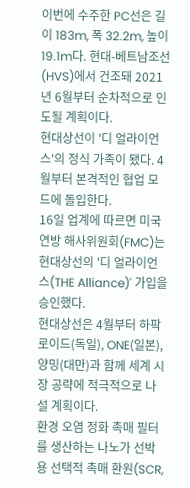이번에 수주한 PC선은 길이 183m, 폭 32.2m, 높이 19.1m다. 현대-베트남조선(HVS)에서 건조돼 2021년 6월부터 순차적으로 인도될 계획이다.
현대상선이 '디 얼라이언스'의 정식 가족이 됐다. 4월부터 본격적인 협업 모드에 돌입한다.
16일 업계에 따르면 미국 연방 해사위원회(FMC)는 현대상선의 '디 얼라이언스(THE Alliance)' 가입을 승인했다.
현대상선은 4월부터 하팍로이드(독일), ONE(일본), 양밍(대만)과 함께 세계 시장 공략에 적극적으로 나설 계획이다.
환경 오염 정화 촉매 필터를 생산하는 나노가 선박용 선택적 촉매 환원(SCR,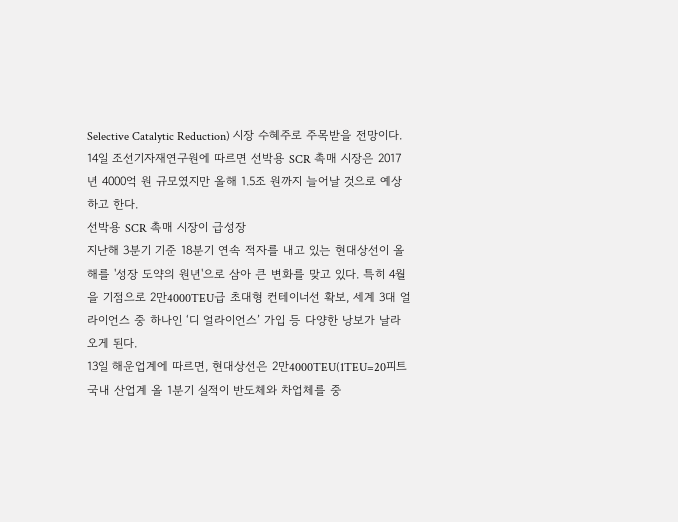Selective Catalytic Reduction) 시장 수혜주로 주목받을 전망이다.
14일 조선기자재연구원에 따르면 선박용 SCR 촉매 시장은 2017년 4000억 원 규모였지만 올해 1.5조 원까지 늘어날 것으로 예상하고 한다.
선박용 SCR 촉매 시장이 급성장
지난해 3분기 기준 18분기 연속 적자를 내고 있는 현대상선이 올해를 '성장 도약의 원년'으로 삼아 큰 변화를 맞고 있다. 특히 4월을 기점으로 2만4000TEU급 초대형 컨테이너선 확보, 세계 3대 얼라이언스 중 하나인 ‘디 얼라이언스’ 가입 등 다양한 낭보가 날라오게 된다.
13일 해운업계에 따르면, 현대상선은 2만4000TEU(1TEU=20피트
국내 산업계 올 1분기 실적이 반도체와 차업체를 중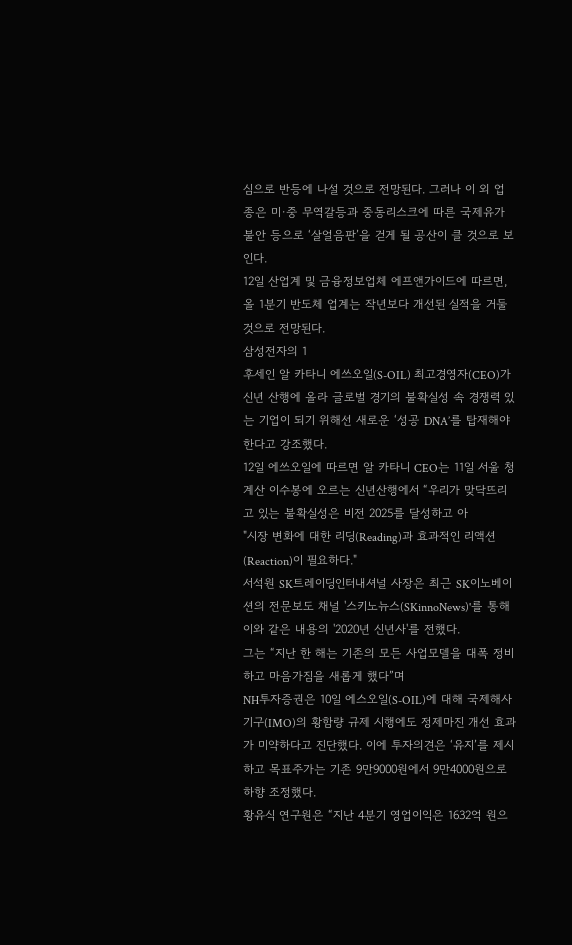심으로 반등에 나설 것으로 전망된다. 그러나 이 외 업종은 미·중 무역갈등과 중동리스크에 따른 국제유가불안 등으로 ‘살얼음판’을 걷게 될 공산이 클 것으로 보인다.
12일 산업계 및 금융정보업체 에프앤가이드에 따르면, 올 1분기 반도체 업계는 작년보다 개선된 실적을 거둘 것으로 전망된다.
삼성전자의 1
후세인 알 카타니 에쓰오일(S-OIL) 최고경영자(CEO)가 신년 산행에 올라 글로벌 경기의 불확실성 속 경쟁력 있는 기업이 되기 위해선 새로운 ‘성공 DNA’를 탑재해야 한다고 강조했다.
12일 에쓰오일에 따르면 알 카타니 CEO는 11일 서울 청계산 이수봉에 오르는 신년산행에서 “우리가 맞닥뜨리고 있는 불확실성은 비전 2025를 달성하고 아
"시장 변화에 대한 리딩(Reading)과 효과적인 리액션(Reaction)이 필요하다."
서석원 SK트레이딩인터내셔널 사장은 최근 SK이노베이션의 전문보도 채널 '스키노뉴스(SKinnoNews)'를 통해 이와 같은 내용의 '2020년 신년사'를 전했다.
그는 “지난 한 해는 기존의 모든 사업모델을 대폭 정비하고 마음가짐을 새롭게 했다”며
NH투자증권은 10일 에스오일(S-OIL)에 대해 국제해사기구(IMO)의 황함량 규제 시행에도 정제마진 개선 효과가 미약하다고 진단했다. 이에 투자의견은 ‘유지’를 제시하고 목표주가는 기존 9만9000원에서 9만4000원으로 하향 조정했다.
황유식 연구원은 “지난 4분기 영업이익은 1632억 원으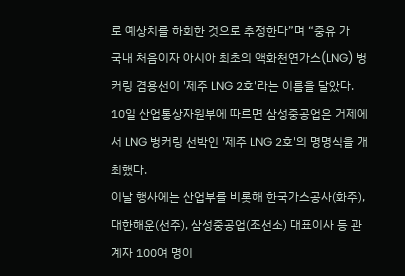로 예상치를 하회한 것으로 추정한다”며 “중유 가
국내 처음이자 아시아 최초의 액화천연가스(LNG) 벙커링 겸용선이 '제주 LNG 2호'라는 이름을 달았다.
10일 산업통상자원부에 따르면 삼성중공업은 거제에서 LNG 벙커링 선박인 '제주 LNG 2호'의 명명식을 개최했다.
이날 행사에는 산업부를 비롯해 한국가스공사(화주), 대한해운(선주), 삼성중공업(조선소) 대표이사 등 관계자 100여 명이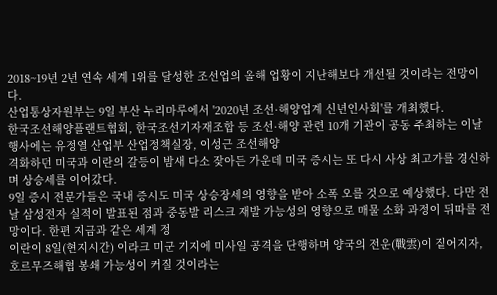2018~19년 2년 연속 세계 1위를 달성한 조선업의 올해 업황이 지난해보다 개선될 것이라는 전망이다.
산업통상자원부는 9일 부산 누리마루에서 '2020년 조선·해양업계 신년인사회'를 개최했다.
한국조선해양플랜트협회, 한국조선기자재조합 등 조선·해양 관련 10개 기관이 공동 주최하는 이날 행사에는 유정열 산업부 산업정책실장, 이성근 조선해양
격화하던 미국과 이란의 갈등이 밤새 다소 잦아든 가운데 미국 증시는 또 다시 사상 최고가를 경신하며 상승세를 이어갔다.
9일 증시 전문가들은 국내 증시도 미국 상승장세의 영향을 받아 소폭 오를 것으로 예상했다. 다만 전날 삼성전자 실적이 발표된 점과 중동발 리스크 재발 가능성의 영향으로 매물 소화 과정이 뒤따를 전망이다. 한편 지금과 같은 세계 정
이란이 8일(현지시간) 이라크 미군 기지에 미사일 공격을 단행하며 양국의 전운(戰雲)이 짙어지자, 호르무즈해협 봉쇄 가능성이 커질 것이라는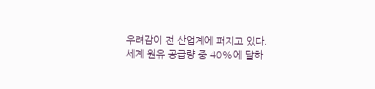우려감이 전 산업계에 퍼지고 있다.
세계 원유 공급량 중 40%에 달하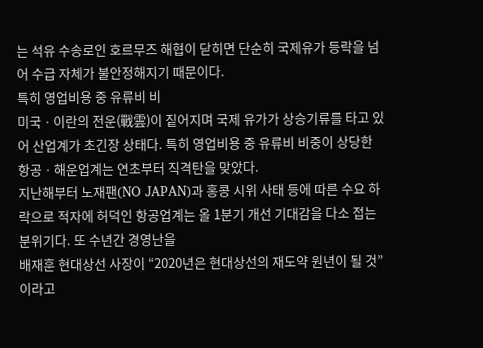는 석유 수송로인 호르무즈 해협이 닫히면 단순히 국제유가 등락을 넘어 수급 자체가 불안정해지기 때문이다.
특히 영업비용 중 유류비 비
미국ㆍ이란의 전운(戰雲)이 짙어지며 국제 유가가 상승기류를 타고 있어 산업계가 초긴장 상태다. 특히 영업비용 중 유류비 비중이 상당한 항공ㆍ해운업계는 연초부터 직격탄을 맞았다.
지난해부터 노재팬(NO JAPAN)과 홍콩 시위 사태 등에 따른 수요 하락으로 적자에 허덕인 항공업계는 올 1분기 개선 기대감을 다소 접는 분위기다. 또 수년간 경영난을
배재훈 현대상선 사장이 “2020년은 현대상선의 재도약 원년이 될 것”이라고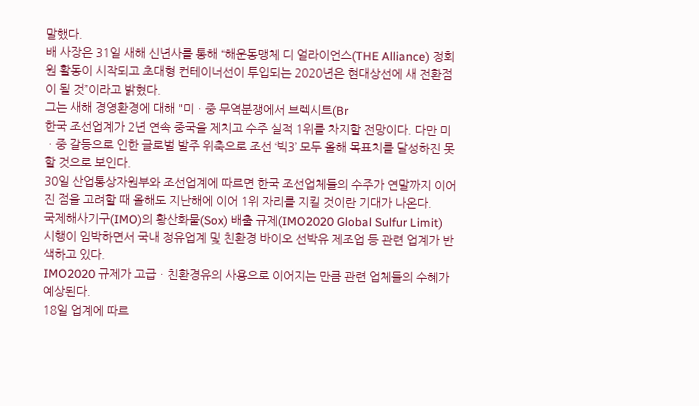말했다.
배 사장은 31일 새해 신년사를 통해 “해운동맹체 디 얼라이언스(THE Alliance) 정회원 활동이 시작되고 초대형 컨테이너선이 투입되는 2020년은 현대상선에 새 전환점이 될 것”이라고 밝혔다.
그는 새해 경영환경에 대해 "미ㆍ중 무역분쟁에서 브렉시트(Br
한국 조선업계가 2년 연속 중국을 제치고 수주 실적 1위를 차지할 전망이다. 다만 미ㆍ중 갈등으로 인한 글로벌 발주 위축으로 조선 ‘빅3’ 모두 올해 목표치를 달성하진 못할 것으로 보인다.
30일 산업통상자원부와 조선업계에 따르면 한국 조선업체들의 수주가 연말까지 이어진 점을 고려할 때 올해도 지난해에 이어 1위 자리를 지킬 것이란 기대가 나온다.
국제해사기구(IMO)의 황산화물(Sox) 배출 규제(IMO2020 Global Sulfur Limit) 시행이 임박하면서 국내 정유업계 및 친환경 바이오 선박유 제조업 등 관련 업계가 반색하고 있다.
IMO2020 규제가 고급ㆍ친환경유의 사용으로 이어지는 만큼 관련 업체들의 수혜가 예상된다.
18일 업계에 따르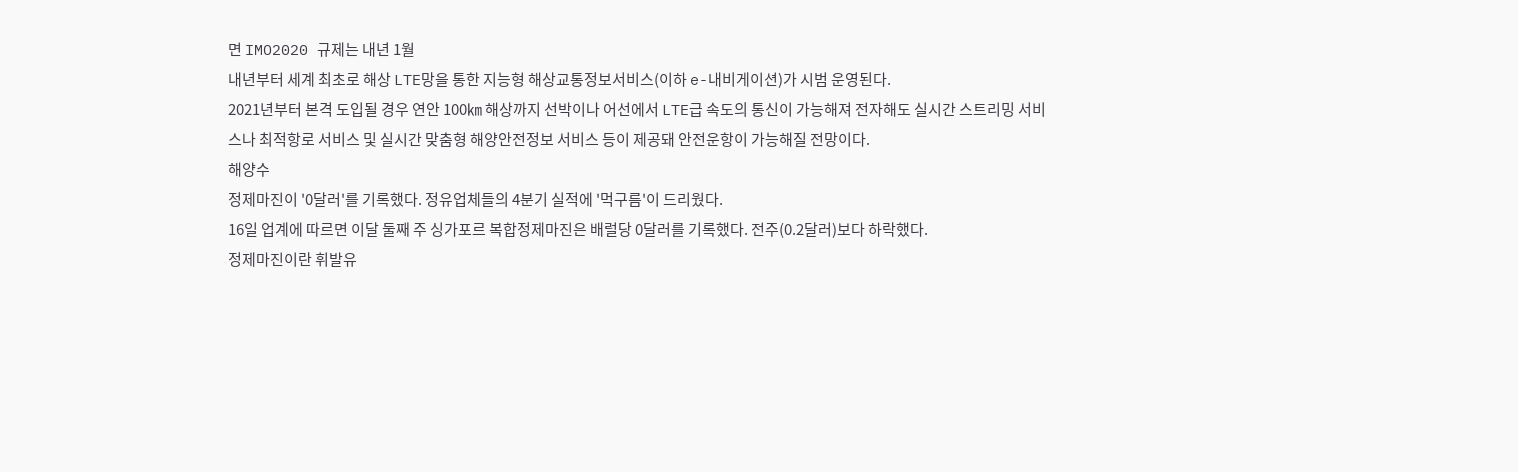면 IMO2020 규제는 내년 1월
내년부터 세계 최초로 해상 LTE망을 통한 지능형 해상교통정보서비스(이하 e-내비게이션)가 시범 운영된다.
2021년부터 본격 도입될 경우 연안 100㎞ 해상까지 선박이나 어선에서 LTE급 속도의 통신이 가능해져 전자해도 실시간 스트리밍 서비스나 최적항로 서비스 및 실시간 맞춤형 해양안전정보 서비스 등이 제공돼 안전운항이 가능해질 전망이다.
해양수
정제마진이 '0달러'를 기록했다. 정유업체들의 4분기 실적에 '먹구름'이 드리웠다.
16일 업계에 따르면 이달 둘째 주 싱가포르 복합정제마진은 배럴당 0달러를 기록했다. 전주(0.2달러)보다 하락했다.
정제마진이란 휘발유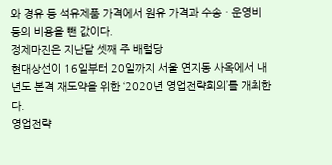와 경유 등 석유제품 가격에서 원유 가격과 수송ㆍ운영비 등의 비용을 뺀 값이다.
정제마진은 지난달 셋째 주 배럴당
현대상선이 16일부터 20일까지 서울 연지동 사옥에서 내년도 본격 재도약을 위한 ‘2020년 영업전략회의’를 개최한다.
영업전략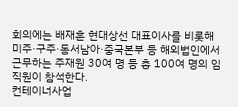회의에는 배재훈 현대상선 대표이사를 비롯해 미주·구주·동서남아·중국본부 등 해외법인에서 근무하는 주재원 30여 명 등 총 100여 명의 임직원이 참석한다.
컨테이너사업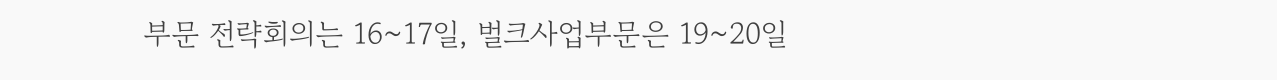부문 전략회의는 16~17일, 벌크사업부문은 19~20일